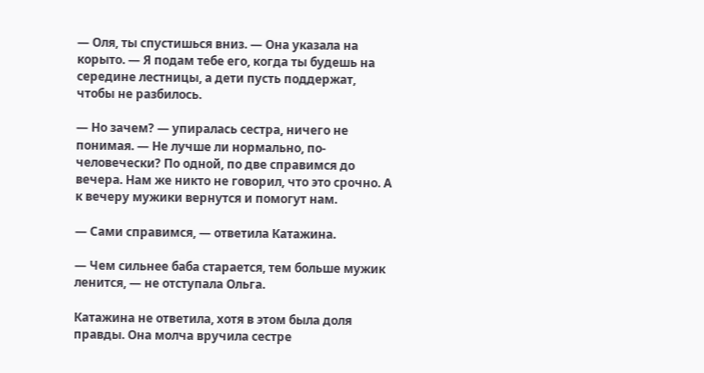— Оля, ты спустишься вниз. — Она указала на корыто. — Я подам тебе его, когда ты будешь на середине лестницы, а дети пусть поддержат, чтобы не разбилось.

— Но зачем? — упиралась сестра, ничего не понимая. — Не лучше ли нормально, по-человечески? По одной, по две справимся до вечера. Нам же никто не говорил, что это срочно. А к вечеру мужики вернутся и помогут нам.

— Сами справимся, — ответила Катажина.

— Чем сильнее баба старается, тем больше мужик ленится, — не отступала Ольга.

Катажина не ответила, хотя в этом была доля правды. Она молча вручила сестре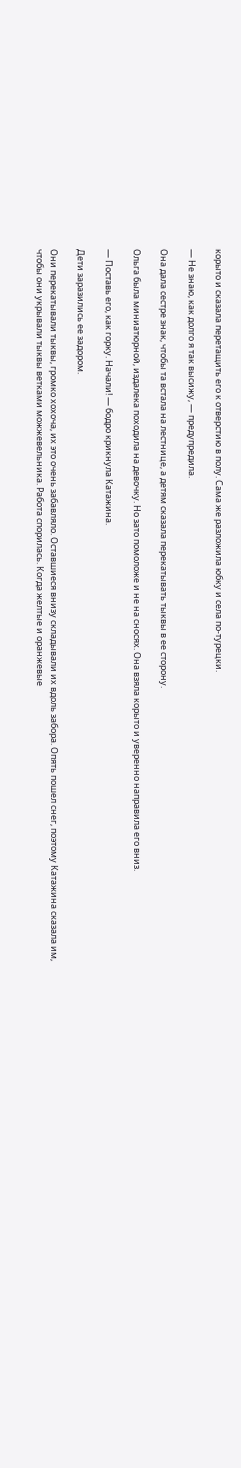корыто и сказала перетащить его к отверстию в полу. Сама же разложила юбку и села по-турецки.

— Не знаю, как долго я так высижу, — предупредила.

Она дала сестре знак, чтобы та встала на лестнице, а детям сказала перекатывать тыквы в ее сторону.

Ольга была миниатюрной, издалека походила на девочку. Но зато помоложе и не на сносях. Она взяла корыто и уверенно направила его вниз.

— Поставь его, как горку. Начали! — бодро крикнула Катажина.

Дети заразились ее задором.

Они перекатывали тыквы, громко хохоча, их это очень забавляло. Оставшиеся внизу складывали их вдоль забора. Опять пошел снег, поэтому Катажина сказала им, чтобы они укрывали тыквы ветками можжевельника. Работа спорилась. Когда желтые и оранжевые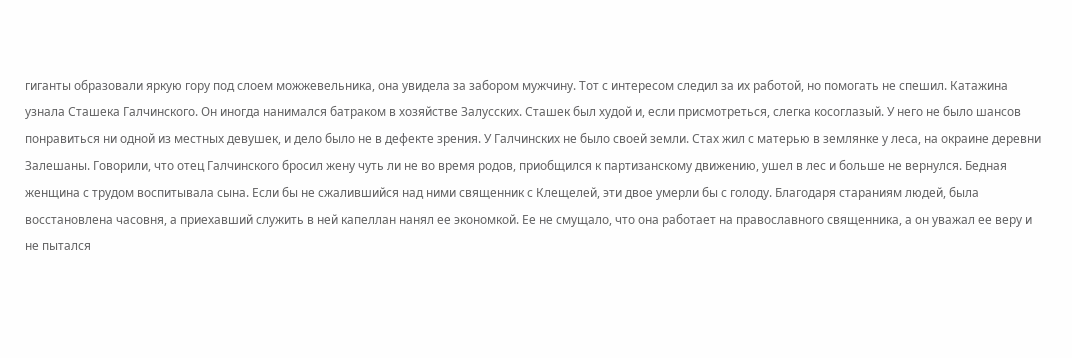гиганты образовали яркую гору под слоем можжевельника, она увидела за забором мужчину. Тот с интересом следил за их работой, но помогать не спешил. Катажина узнала Сташека Галчинского. Он иногда нанимался батраком в хозяйстве Залусских. Сташек был худой и, если присмотреться, слегка косоглазый. У него не было шансов понравиться ни одной из местных девушек, и дело было не в дефекте зрения. У Галчинских не было своей земли. Стах жил с матерью в землянке у леса, на окраине деревни Залешаны. Говорили, что отец Галчинского бросил жену чуть ли не во время родов, приобщился к партизанскому движению, ушел в лес и больше не вернулся. Бедная женщина с трудом воспитывала сына. Если бы не сжалившийся над ними священник с Клещелей, эти двое умерли бы с голоду. Благодаря стараниям людей, была восстановлена часовня, а приехавший служить в ней капеллан нанял ее экономкой. Ее не смущало, что она работает на православного священника, а он уважал ее веру и не пытался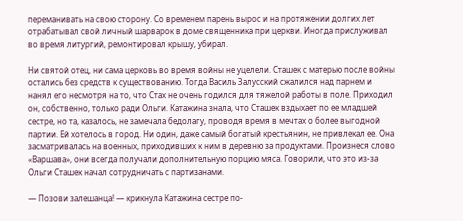переманивать на свою сторону. Со временем парень вырос и на протяжении долгих лет отрабатывал свой личный шарварок в доме священника при церкви. Иногда прислуживал во время литургий, ремонтировал крышу, убирал.

Ни святой отец, ни сама церковь во время войны не уцелели. Сташек с матерью после войны остались без средств к существованию. Тогда Василь Залусский сжалился над парнем и нанял его несмотря на то, что Стах не очень годился для тяжелой работы в поле. Приходил он, собственно, только ради Ольги. Катажина знала, что Сташек вздыхает по ее младшей сестре, но та, казалось, не замечала бедолагу, проводя время в мечтах о более выгодной партии. Ей хотелось в город. Ни один, даже самый богатый крестьянин, не привлекал ее. Она засматривалась на военных, приходивших к ним в деревню за продуктами. Произнеся слово «Варшава», они всегда получали дополнительную порцию мяса. Говорили, что это из-за Ольги Сташек начал сотрудничать с партизанами.

— Позови залешанца! — крикнула Катажина сестре по-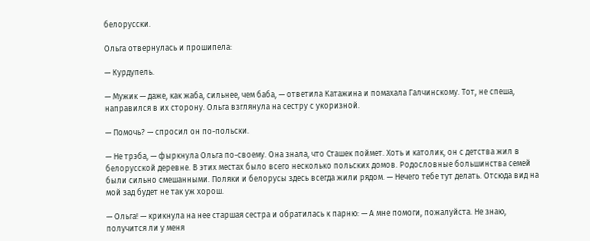белорусски.

Ольга отвернулась и прошипела:

— Курдупель.

— Мужик — даже, как жаба, сильнее, чем баба, — ответила Катажина и помахала Галчинскому. Тот, не спеша, направился в их сторону. Ольга взглянула на сестру с укоризной.

— Помочь? — спросил он по-польски.

— Не трэба, — фыркнула Ольга по-своему. Она знала, что Сташек поймет. Хоть и католик, он с детства жил в белорусской деревне. В этих местах было всего несколько польских домов. Родословные большинства семей были сильно смешанными. Поляки и белорусы здесь всегда жили рядом. — Нечего тебе тут делать. Отсюда вид на мой зад будет не так уж хорош.

— Ольга! — крикнула на нее старшая сестра и обратилась к парню: — А мне помоги, пожалуйста. Не знаю, получится ли у меня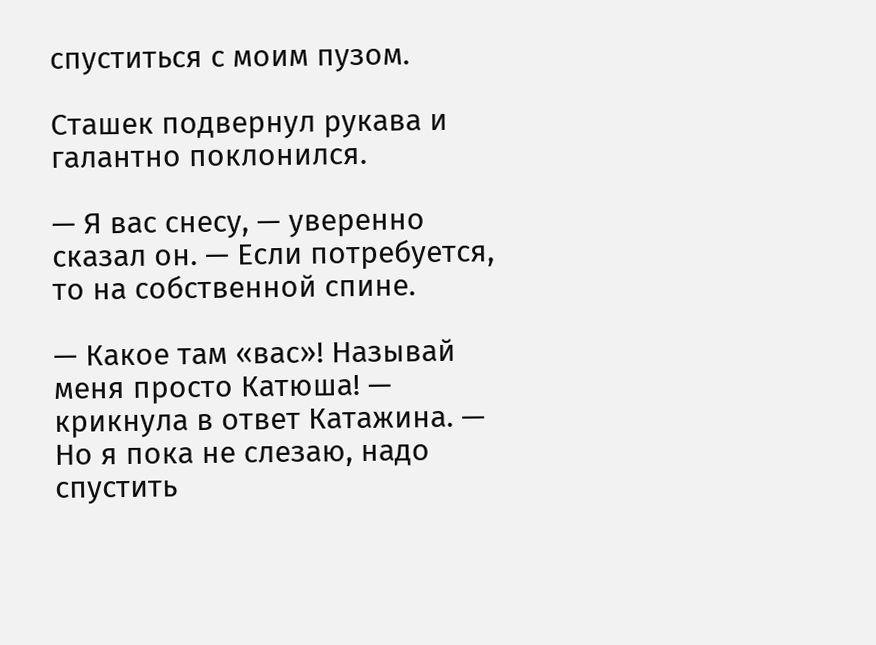спуститься с моим пузом.

Сташек подвернул рукава и галантно поклонился.

— Я вас снесу, — уверенно сказал он. — Если потребуется, то на собственной спине.

— Какое там «вас»! Называй меня просто Катюша! — крикнула в ответ Катажина. — Но я пока не слезаю, надо спустить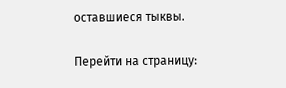оставшиеся тыквы.

Перейти на страницу: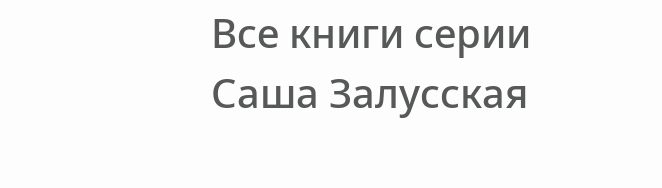Все книги серии Саша Залусская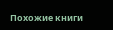Похожие книги